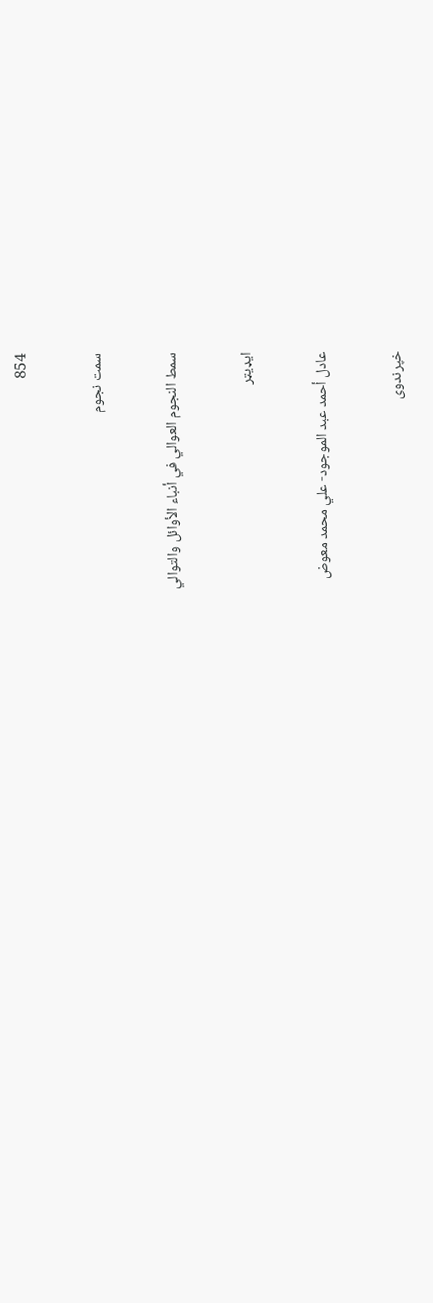854

سمت نجوم

سمط النجوم العوالي في أنباء الأوائل والتوالي

ایډیټر

عادل أحمد عبد الموجود- علي محمد معوض

خپرندوی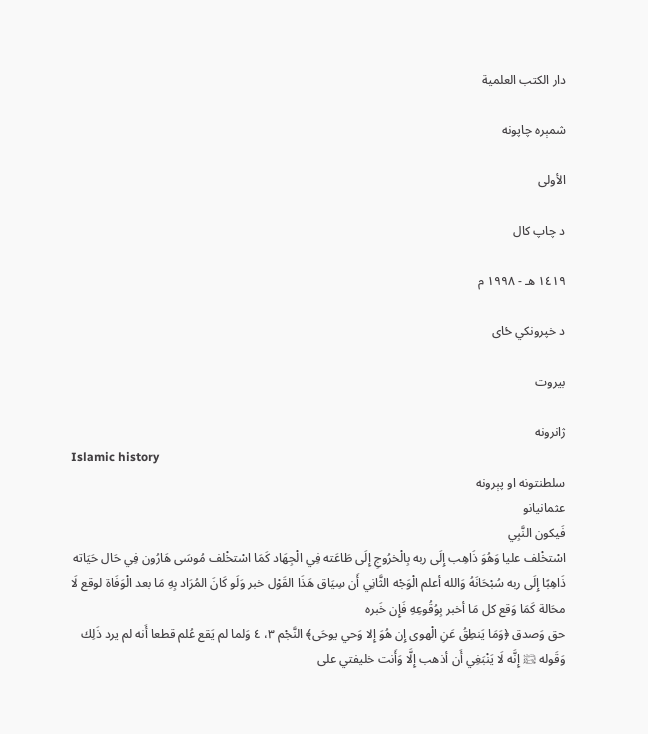دار الكتب العلمية

شمېره چاپونه

الأولى

د چاپ کال

١٤١٩ هـ - ١٩٩٨ م

د خپرونکي ځای

بيروت

ژانرونه
Islamic history
سلطنتونه او پېرونه
عثمانيانو
فَيكون النَّبِي
اسْتخْلف عليا وَهُوَ ذَاهِب إِلَى ربه بِالْخرُوجِ إِلَى طَاعَته فِي الْجِهَاد كَمَا اسْتخْلف مُوسَى هَارُون فِي حَال حَيَاته ذَاهِبًا إِلَى ربه سُبْحَانَهُ وَالله أعلم الْوَجْه الثَّانِي أَن سِيَاق هَذَا القَوْل خبر وَلَو كَانَ المُرَاد بِهِ مَا بعد الْوَفَاة لوقع لَا محَالة كَمَا وَقع كل مَا أخبر بِوُقُوعِهِ فَإِن خَبره
حق وَصدق ﴿وَمَا يَنطِقُ عَنِ الْهوى إِن هُوَ إِلا وَحي يوحَى﴾ النَّجْم ٣، ٤ وَلما لم يَقع عُلم قطعا أَنه لم يرد ذَلِك وَقَوله ﵊ إِنَّه لَا يَنْبَغِي أَن أذهب إِلَّا وَأَنت خليفتي على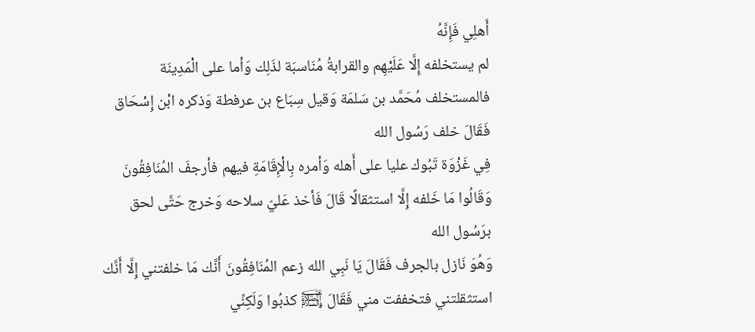أَهلِي فَإِنَّهُ
لم يستخلفه إِلَّا عَلَيْهِم والقرابةُ مُنَاسبَة لذَلِك وَأما على الْمَدِينَة فالمستخلف مُحَمَّد بن سَلمَة وَقيل سِبَاع بن عرفطة وَذكره ابْن إِسْحَاق فَقَالَ خلف رَسُول الله
فِي غَزْوَة تَبُوك عليا على أَهله وَأمره بِالْإِقَامَةِ فيهم فأرجفَ المُنَافِقُونَ وَقَالُوا مَا خَلفه إِلَّا استثقالًا قَالَ فَأخذ عَليّ سلاحه وَخرج حَتَّى لحق برَسُول الله
وَهُوَ نَازل بالجرف فَقَالَ يَا نَبِي الله زعم المُنَافِقُونَ أَنَّك مَا خلفتني إِلَّا أَنَّك استثقلتني فتخففت مني فَقَالَ ﵊ كذبُوا وَلَكِنِّي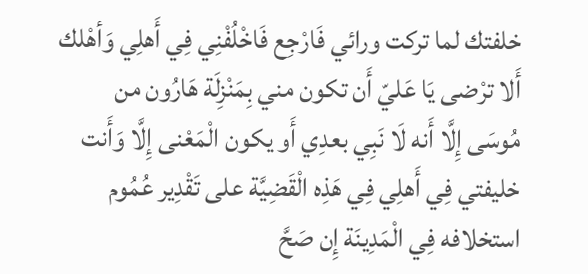خلفتك لما تركت ورائي فَارْجِع فَاخْلُفْنِي فِي أَهلِي وَأهْلك أَلا ترْضى يَا عَليّ أَن تكون مني بِمَنْزِلَة هَارُون من مُوسَى إِلَّا أَنه لَا نَبِي بعدِي أَو يكون الْمَعْنى إِلَّا وَأَنت خليفتي فِي أَهلِي فِي هَذِه الْقَضِيَّة على تَقْدِير عُمُوم استخلافه فِي الْمَدِينَة إِن صَحَّ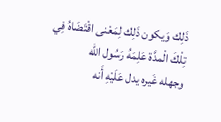ذَلِك وَيكون ذَلِك لِمَعْنى اقْتَضَاهُ فِي تِلْكَ الْمدَّة عَلِمَهُ رَسُول الله
وجهله غَيره يدل عَلَيْهِ أَنه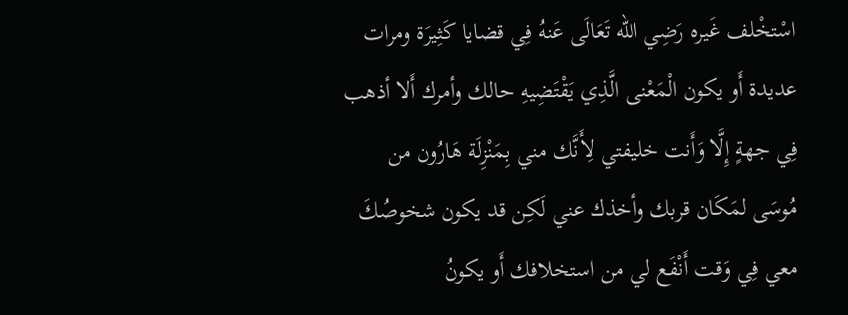اسْتخْلف غَيره رَضِي الله تَعَالَى عَنهُ فِي قضايا كَثِيرَة ومرات عديدة أَو يكون الْمَعْنى الَّذِي يَقْتَضِيهِ حالك وأمرك أَلا أذهب فِي جهةٍ إِلَّا وَأَنت خليفتي لِأَنَّك مني بِمَنْزِلَة هَارُون من مُوسَى لمَكَان قربك وأخذك عني لَكِن قد يكون شخوصُكَ معي فِي وَقت أَنْفَع لي من استخلافك أَو يكونُ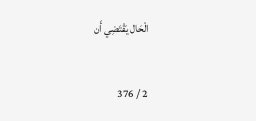الْحَال يَقْتَضِي أَن

2 / 376